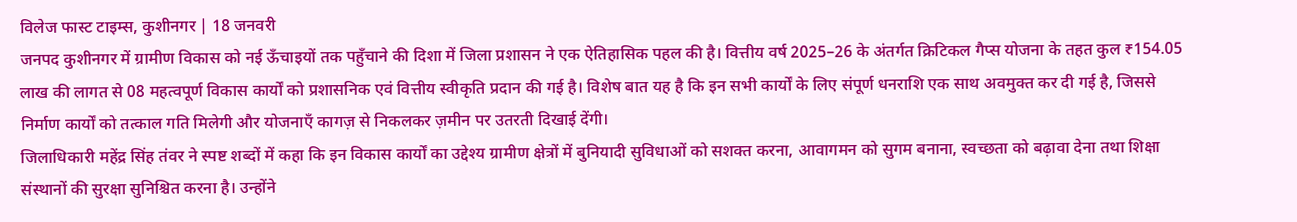विलेज फास्ट टाइम्स, कुशीनगर | 18 जनवरी
जनपद कुशीनगर में ग्रामीण विकास को नई ऊँचाइयों तक पहुँचाने की दिशा में जिला प्रशासन ने एक ऐतिहासिक पहल की है। वित्तीय वर्ष 2025–26 के अंतर्गत क्रिटिकल गैप्स योजना के तहत कुल ₹154.05 लाख की लागत से 08 महत्वपूर्ण विकास कार्यों को प्रशासनिक एवं वित्तीय स्वीकृति प्रदान की गई है। विशेष बात यह है कि इन सभी कार्यों के लिए संपूर्ण धनराशि एक साथ अवमुक्त कर दी गई है, जिससे निर्माण कार्यों को तत्काल गति मिलेगी और योजनाएँ कागज़ से निकलकर ज़मीन पर उतरती दिखाई देंगी।
जिलाधिकारी महेंद्र सिंह तंवर ने स्पष्ट शब्दों में कहा कि इन विकास कार्यों का उद्देश्य ग्रामीण क्षेत्रों में बुनियादी सुविधाओं को सशक्त करना, आवागमन को सुगम बनाना, स्वच्छता को बढ़ावा देना तथा शिक्षा संस्थानों की सुरक्षा सुनिश्चित करना है। उन्होंने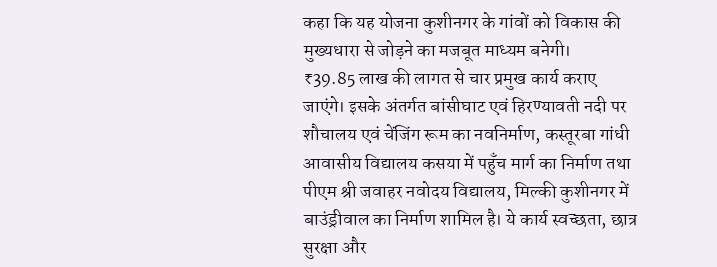कहा कि यह योजना कुशीनगर के गांवों को विकास की मुख्यधारा से जोड़ने का मजबूत माध्यम बनेगी।
₹39.85 लाख की लागत से चार प्रमुख कार्य कराए जाएंगे। इसके अंतर्गत बांसीघाट एवं हिरण्यावती नदी पर शौचालय एवं चेंजिंग रूम का नवनिर्माण, कस्तूरबा गांधी आवासीय विद्यालय कसया में पहुँच मार्ग का निर्माण तथा पीएम श्री जवाहर नवोदय विद्यालय, मिल्की कुशीनगर में बाउंड्रीवाल का निर्माण शामिल है। ये कार्य स्वच्छता, छात्र सुरक्षा और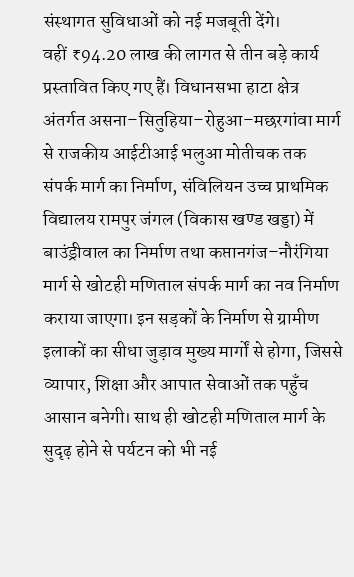संस्थागत सुविधाओं को नई मजबूती देंगे।
वहीं ₹94.20 लाख की लागत से तीन बड़े कार्य प्रस्तावित किए गए हैं। विधानसभा हाटा क्षेत्र अंतर्गत असना–सितुहिया–रोहुआ–मछरगांवा मार्ग से राजकीय आईटीआई भलुआ मोतीचक तक संपर्क मार्ग का निर्माण, संविलियन उच्च प्राथमिक विद्यालय रामपुर जंगल (विकास खण्ड खड्डा) में बाउंड्रीवाल का निर्माण तथा कप्तानगंज–नौरंगिया मार्ग से खोटही मणिताल संपर्क मार्ग का नव निर्माण कराया जाएगा। इन सड़कों के निर्माण से ग्रामीण इलाकों का सीधा जुड़ाव मुख्य मार्गों से होगा, जिससे व्यापार, शिक्षा और आपात सेवाओं तक पहुँच आसान बनेगी। साथ ही खोटही मणिताल मार्ग के सुदृढ़ होने से पर्यटन को भी नई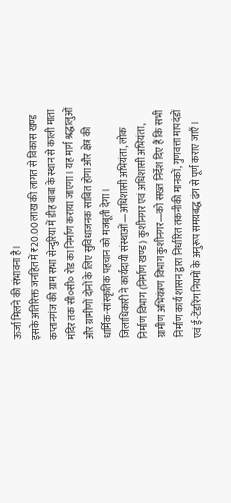ऊर्जा मिलने की संभावना है।
इसके अतिरिक्त जनहित में ₹20.00 लाख की लागत से विकास खण्ड कप्तानगंज की ग्राम सभा सेन्दुरिया में डीह बाबा के स्थान से काली माता मंदिर तक सी०सी० रोड का निर्माण कराया जाएगा। यह मार्ग श्रद्धालुओं और ग्रामीणों दोनों के लिए सुविधाजनक साबित होगा और क्षेत्र की धार्मिक-सांस्कृतिक पहचान को मजबूती देगा।
जिलाधिकारी ने कार्यदायी संस्थाओं—अधिशासी अभियंता, लोक निर्माण विभाग (निर्माण खण्ड) कुशीनगर एवं अधिशासी अभियंता, ग्रामीण अभियंत्रण विभाग कुशीनगर—को सख्त निर्देश दिए हैं कि सभी निर्माण कार्य शासन द्वारा निर्धारित तकनीकी मानकों, गुणवत्ता मापदंडों एवं ई-टेंडरिंग नियमों के अनुरूप समयबद्ध ढंग से पूर्ण कराए जाएँ।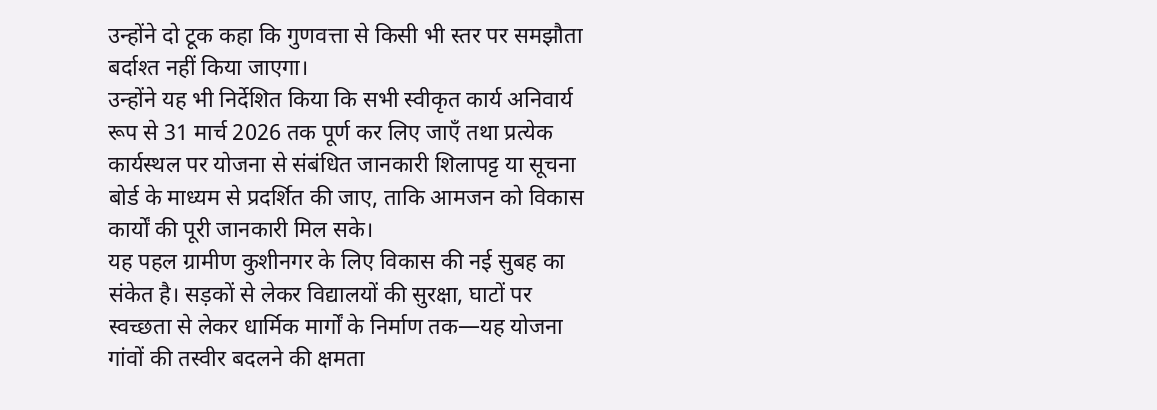उन्होंने दो टूक कहा कि गुणवत्ता से किसी भी स्तर पर समझौता बर्दाश्त नहीं किया जाएगा।
उन्होंने यह भी निर्देशित किया कि सभी स्वीकृत कार्य अनिवार्य रूप से 31 मार्च 2026 तक पूर्ण कर लिए जाएँ तथा प्रत्येक कार्यस्थल पर योजना से संबंधित जानकारी शिलापट्ट या सूचना बोर्ड के माध्यम से प्रदर्शित की जाए, ताकि आमजन को विकास कार्यों की पूरी जानकारी मिल सके।
यह पहल ग्रामीण कुशीनगर के लिए विकास की नई सुबह का संकेत है। सड़कों से लेकर विद्यालयों की सुरक्षा, घाटों पर स्वच्छता से लेकर धार्मिक मार्गों के निर्माण तक—यह योजना गांवों की तस्वीर बदलने की क्षमता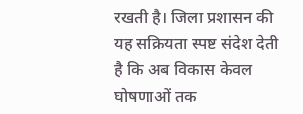रखती है। जिला प्रशासन की यह सक्रियता स्पष्ट संदेश देती है कि अब विकास केवल घोषणाओं तक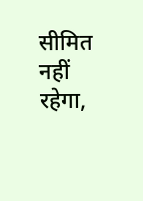सीमित नहीं रहेगा,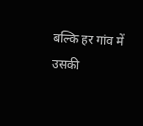बल्कि हर गांव में उसकी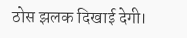ठोस झलक दिखाई देगी।